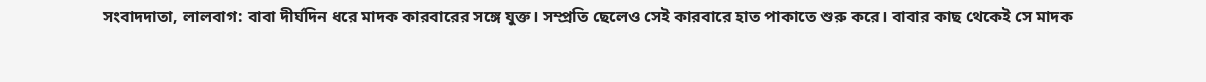সংবাদদাতা, লালবাগ: বাবা দীর্ঘদিন ধরে মাদক কারবারের সঙ্গে যুক্ত। সম্প্রতি ছেলেও সেই কারবারে হাত পাকাতে শুরু করে। বাবার কাছ থেকেই সে মাদক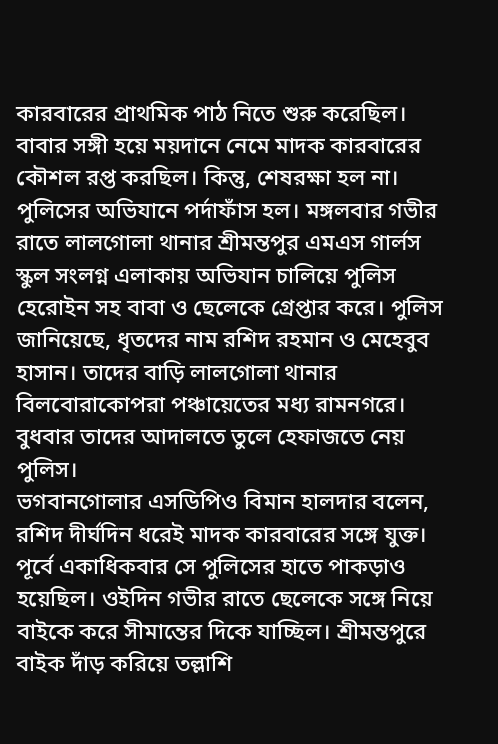কারবারের প্রাথমিক পাঠ নিতে শুরু করেছিল। বাবার সঙ্গী হয়ে ময়দানে নেমে মাদক কারবারের কৌশল রপ্ত করছিল। কিন্তু, শেষরক্ষা হল না। পুলিসের অভিযানে পর্দাফাঁস হল। মঙ্গলবার গভীর রাতে লালগোলা থানার শ্রীমন্তপুর এমএস গার্লস স্কুল সংলগ্ন এলাকায় অভিযান চালিয়ে পুলিস হেরোইন সহ বাবা ও ছেলেকে গ্রেপ্তার করে। পুলিস জানিয়েছে, ধৃতদের নাম রশিদ রহমান ও মেহেবুব হাসান। তাদের বাড়ি লালগোলা থানার বিলবোরাকোপরা পঞ্চায়েতের মধ্য রামনগরে। বুধবার তাদের আদালতে তুলে হেফাজতে নেয় পুলিস।
ভগবানগোলার এসডিপিও বিমান হালদার বলেন, রশিদ দীর্ঘদিন ধরেই মাদক কারবারের সঙ্গে যুক্ত। পূর্বে একাধিকবার সে পুলিসের হাতে পাকড়াও হয়েছিল। ওইদিন গভীর রাতে ছেলেকে সঙ্গে নিয়ে বাইকে করে সীমান্তের দিকে যাচ্ছিল। শ্রীমন্তপুরে বাইক দাঁড় করিয়ে তল্লাশি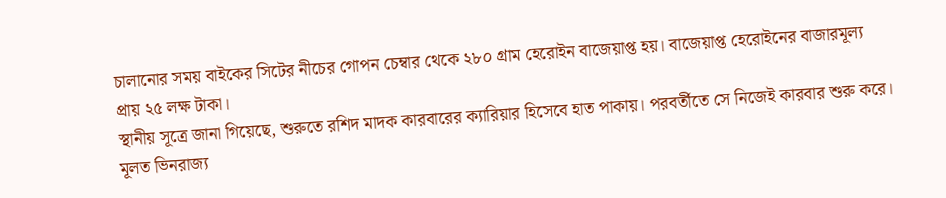চালানোর সময় বাইকের সিটের নীচের গোপন চেম্বার থেকে ২৮০ গ্রাম হেরোইন বাজেয়াপ্ত হয়। বাজেয়াপ্ত হেরোইনের বাজারমূল্য প্রায় ২৫ লক্ষ টাকা।
স্থানীয় সূত্রে জানা গিয়েছে, শুরুতে রশিদ মাদক কারবারের ক্যারিয়ার হিসেবে হাত পাকায়। পরবর্তীতে সে নিজেই কারবার শুরু করে। মূলত ভিনরাজ্য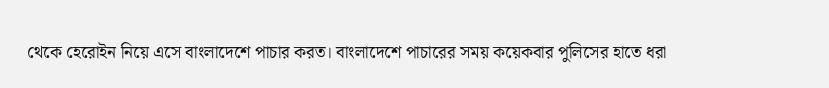থেকে হেরোইন নিয়ে এসে বাংলাদেশে পাচার করত। বাংলাদেশে পাচারের সময় কয়েকবার পুলিসের হাতে ধরা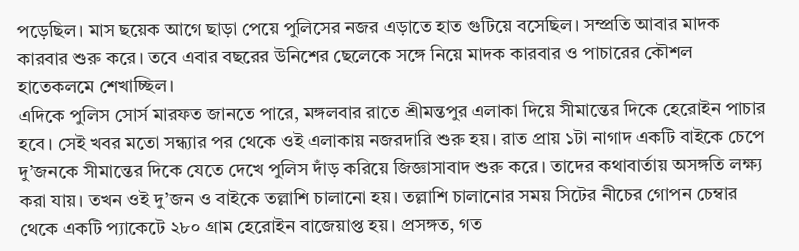পড়েছিল। মাস ছয়েক আগে ছাড়া পেয়ে পুলিসের নজর এড়াতে হাত গুটিয়ে বসেছিল। সম্প্রতি আবার মাদক কারবার শুরু করে। তবে এবার বছরের উনিশের ছেলেকে সঙ্গে নিয়ে মাদক কারবার ও পাচারের কৌশল হাতেকলমে শেখাচ্ছিল।
এদিকে পুলিস সোর্স মারফত জানতে পারে, মঙ্গলবার রাতে শ্রীমন্তপুর এলাকা দিয়ে সীমান্তের দিকে হেরোইন পাচার হবে। সেই খবর মতো সন্ধ্যার পর থেকে ওই এলাকায় নজরদারি শুরু হয়। রাত প্রায় ১টা নাগাদ একটি বাইকে চেপে দু’জনকে সীমান্তের দিকে যেতে দেখে পুলিস দাঁড় করিয়ে জিজ্ঞাসাবাদ শুরু করে। তাদের কথাবার্তায় অসঙ্গতি লক্ষ্য করা যায়। তখন ওই দু’জন ও বাইকে তল্লাশি চালানো হয়। তল্লাশি চালানোর সময় সিটের নীচের গোপন চেম্বার থেকে একটি প্যাকেটে ২৮০ গ্রাম হেরোইন বাজেয়াপ্ত হয়। প্রসঙ্গত, গত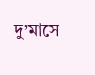দু’মাসে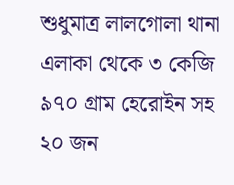শুধুমাত্র লালগোলা থানা এলাকা থেকে ৩ কেজি ৯৭০ গ্রাম হেরোইন সহ ২০ জন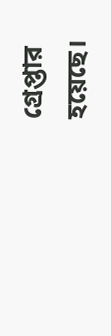গ্রেপ্তার
হয়েছে।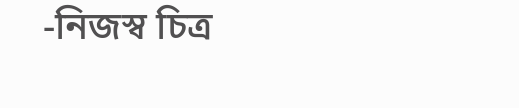-নিজস্ব চিত্র